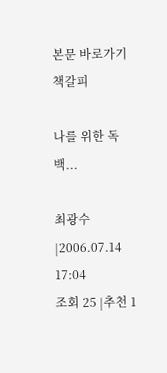본문 바로가기
책갈피

나를 위한 독백...

최광수 |2006.07.14 17:04
조회 25 |추천 1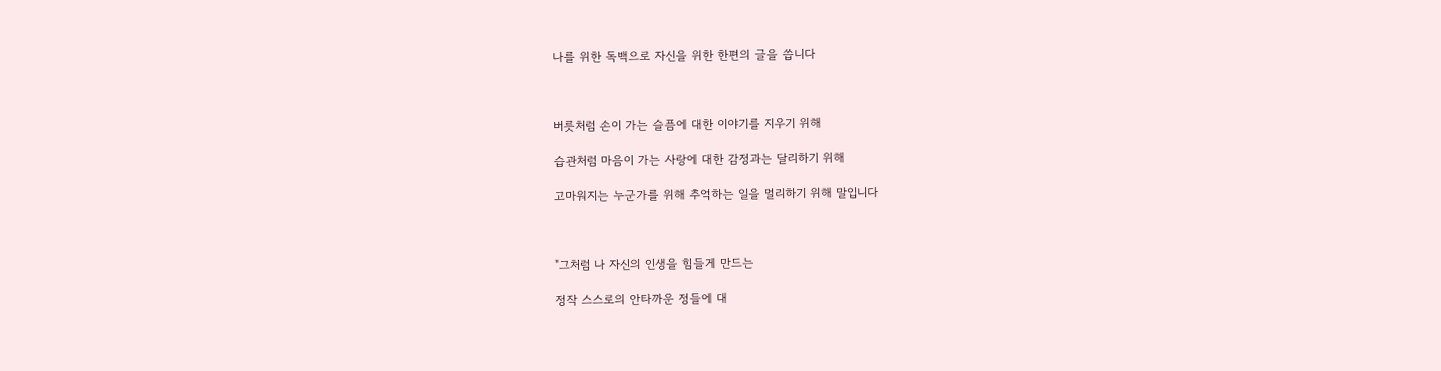나를 위한 독백으로 자신을 위한 한편의 글을 씁니다



버릇처럼 손이 가는 슬픔에 대한 이야기를 지우기 위해

습관처럼 마음이 가는 사랑에 대한 감정과는 달리하기 위해

고마워지는 누군가를 위해 추억하는 일을 멀리하기 위해 말입니다



"그처럼 나 자신의 인생을 힘들게 만드는

정작 스스로의 안타까운 정들에 대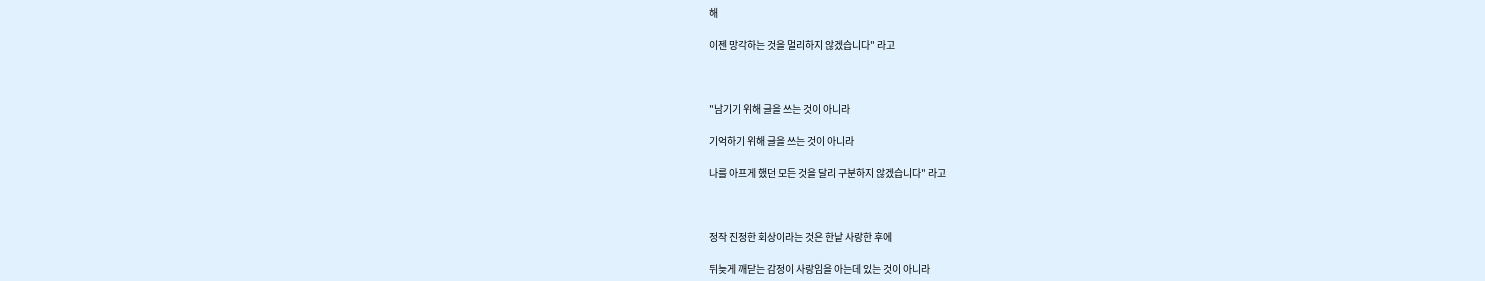해

이젠 망각하는 것을 멀리하지 않겠습니다" 라고



"남기기 위해 글을 쓰는 것이 아니라

기억하기 위해 글을 쓰는 것이 아니라

나를 아프게 했던 모든 것을 달리 구분하지 않겠습니다" 라고



정작 진정한 회상이라는 것은 한낱 사랑한 후에

뒤늦게 깨닫는 감정이 사랑임을 아는데 있는 것이 아니라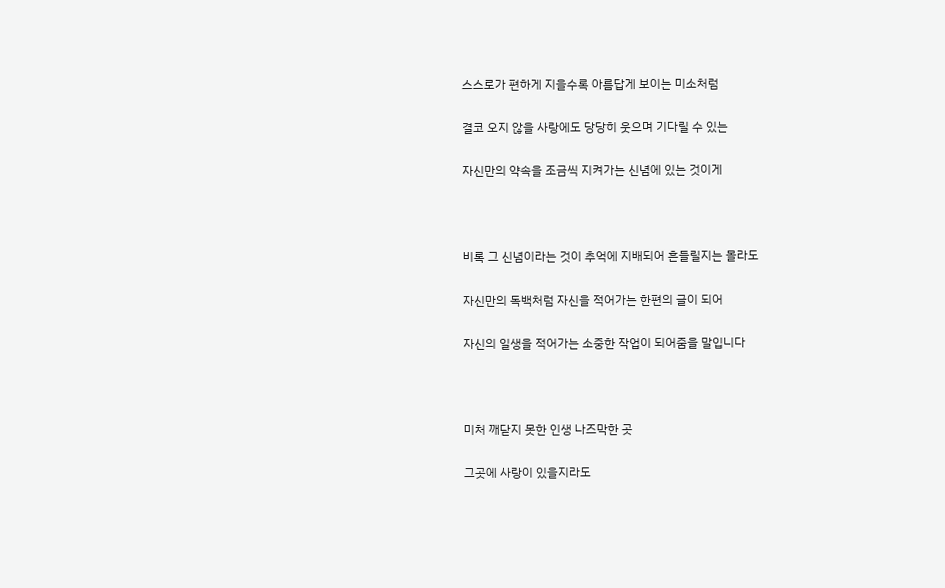스스로가 편하게 지을수록 아름답게 보이는 미소처럼

결코 오지 않을 사랑에도 당당히 웃으며 기다릴 수 있는

자신만의 약속을 조금씩 지켜가는 신념에 있는 것이게



비록 그 신념이라는 것이 추억에 지배되어 흔들릴지는 몰라도

자신만의 독백처럼 자신을 적어가는 한편의 글이 되어

자신의 일생을 적어가는 소중한 작업이 되어줌을 말입니다



미처 깨닫지 못한 인생 나즈막한 곳

그곳에 사랑이 있을지라도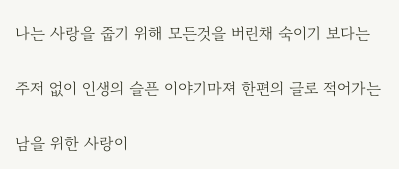나는 사랑을 줍기 위해 모든것을 버린채 숙이기 보다는

주저 없이 인생의 슬픈 이야기마져 한편의 글로 적어가는

남을 위한 사랑이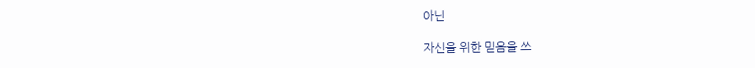아닌

자신을 위한 믿음을 쓰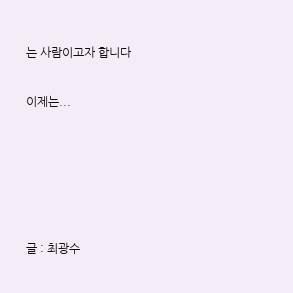는 사람이고자 합니다

이제는...





글 : 최광수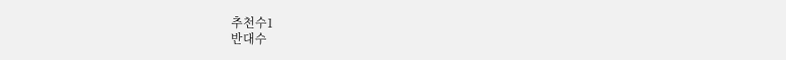추천수1
반대수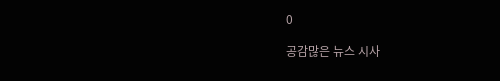0

공감많은 뉴스 시사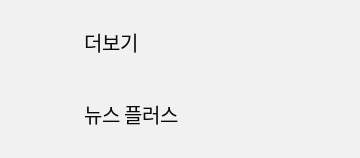더보기

뉴스 플러스